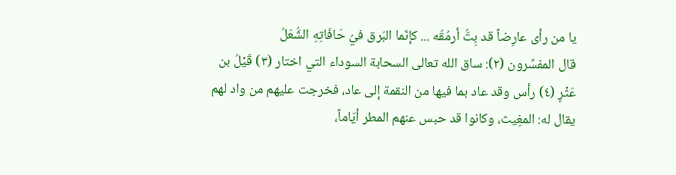يا من رأى عارِضاً قد بِتُّ أرمُقُه ... كإنّما البَرق فيُ حَافَاتِهِ الشُّعَلُ
قال المفسِّرون (٢): ساق الله تعالى السحابة السوداء التي اختار (٣) قَيْلُ بن عَثْرٍ (٤) رأس وقد عاد بما فيها من النقمة إلى عاد، فخرجت عليهم من واد لهم يقال له: المغِيث، وكانوا قد حبس عنهم المطر أيّاماً،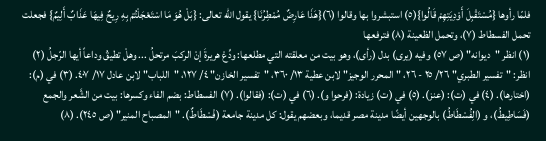فلمّا رأوها {مُسْتَقْبِلَ أَوْدِيَتِهِمْ قَالُوا}(٥) استبشروا بها وقالوا (٦){هَذَا عَارِضٌ مُمْطِرُنَا} يقول الله تعالى: {بَلْ هُوَ مَا اسْتَعْجَلْتُمْ بِهِ رِيحٌ فِيهَا عَذَابٌ أَلِيمٌ} فجعلت تحمل الفسطاط (٧)، وتحمل الظعينة (٨) فترفعها
(١) انظر "ديوانه" (ص ٥٧) وفيه (يرى) بدل (رأى)، وهو بيت من معلقته التي مطلعها: ودِّعْ هريرةَ إنْ الركبَ مرتحلُ ... وهلْ تطيقُ وداعاً أيها الرّجلُ (٢) انظر: "تفسير الطبري" ٢٦/ ٢٥ - ٢٦، "المحرر الوجيز" لابن عطية ١٣/ ٣٦٠، "تفسير الخازن" ٤/ ١٢٧، "اللباب" لابن عادل ١٧/ ٤٠٧. (٣) في (م): (اختارها). (٤) في (ت): (عنز). (٥) في (ت) زيادة: (فرحوا و). (٦) في (ت): (فقالوا). (٧) الفسطاط: بضم الفاء وكسرها: بيت من الشَّعر والجمع (فَسَاطِيطُ)، و (الِفُسْطَاطُ) بالوجهين أيضًا مدينة مصر قديما، وبعضهم يقول: كل مدينة جامعة (فْسْطَاطٌ). "المصباح المنير" (ص ٢٤٥). (٨)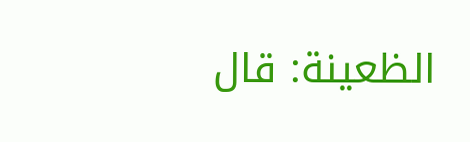الظعينة: قال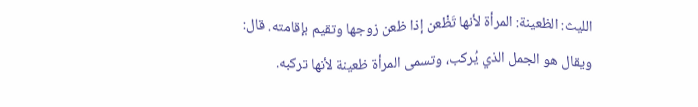الليث: الظعينة: المرأة لأنها تَظْعن إذا ظعن زوجها وتقيم بإقامته. قال: ويقال هو الجمل الذي يُركب، وتسمى المرأة ظعينة لأنها تركبه.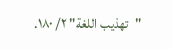"تهذيب اللغة" ٢/ ١٨٠.